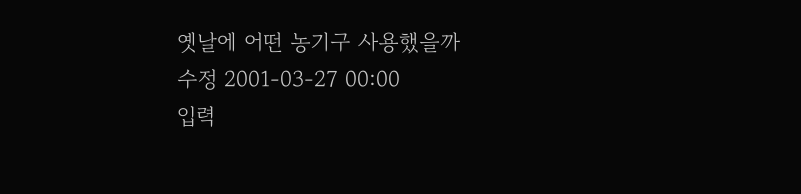옛날에 어떤 농기구 사용했을까
수정 2001-03-27 00:00
입력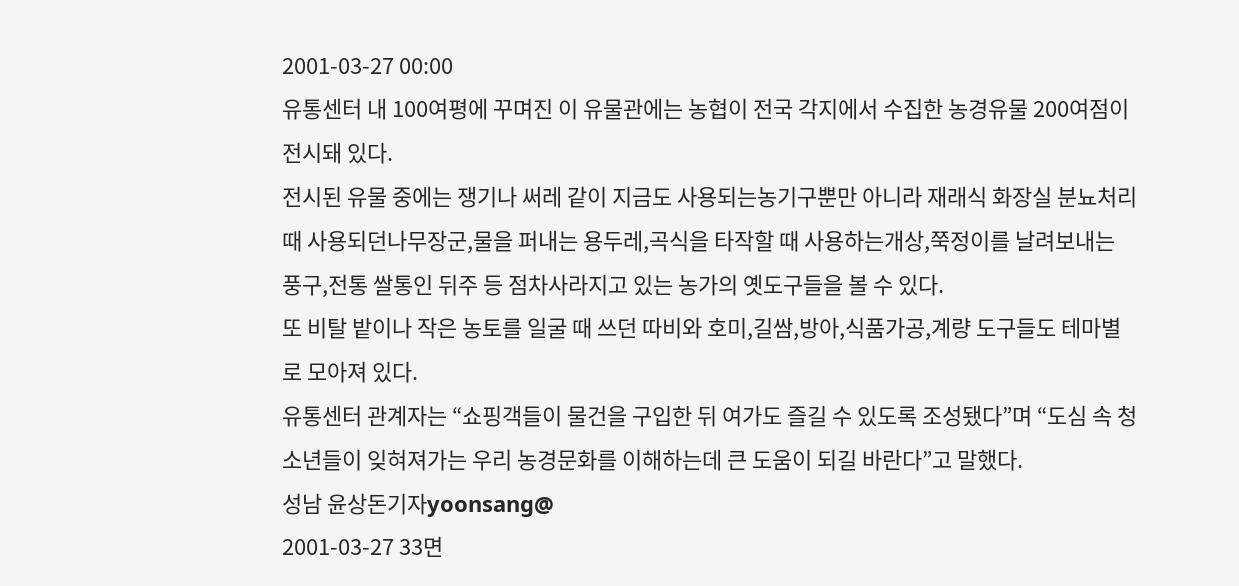2001-03-27 00:00
유통센터 내 100여평에 꾸며진 이 유물관에는 농협이 전국 각지에서 수집한 농경유물 200여점이 전시돼 있다.
전시된 유물 중에는 쟁기나 써레 같이 지금도 사용되는농기구뿐만 아니라 재래식 화장실 분뇨처리 때 사용되던나무장군,물을 퍼내는 용두레,곡식을 타작할 때 사용하는개상,쭉정이를 날려보내는 풍구,전통 쌀통인 뒤주 등 점차사라지고 있는 농가의 옛도구들을 볼 수 있다.
또 비탈 밭이나 작은 농토를 일굴 때 쓰던 따비와 호미,길쌈,방아,식품가공,계량 도구들도 테마별로 모아져 있다.
유통센터 관계자는 “쇼핑객들이 물건을 구입한 뒤 여가도 즐길 수 있도록 조성됐다”며 “도심 속 청소년들이 잊혀져가는 우리 농경문화를 이해하는데 큰 도움이 되길 바란다”고 말했다.
성남 윤상돈기자yoonsang@
2001-03-27 33면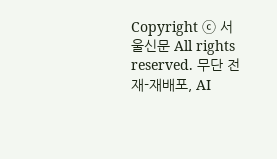Copyright ⓒ 서울신문 All rights reserved. 무단 전재-재배포, AI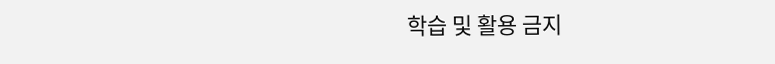학습 및 활용 금지